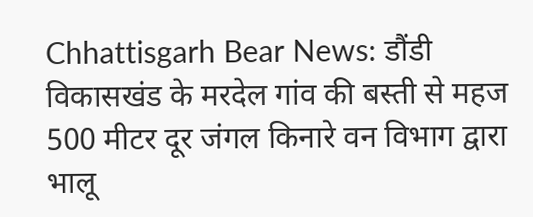Chhattisgarh Bear News: डौंडी विकासखंड के मरदेल गांव की बस्ती से महज 500 मीटर दूर जंगल किनारे वन विभाग द्वारा भालू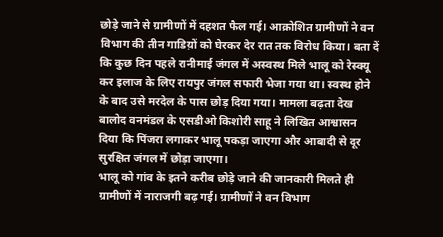छोड़े जाने से ग्रामीणों में दहशत फैल गई। आक्रोशित ग्रामीणों ने वन विभाग की तीन गाडिय़ों को घेरकर देर रात तक विरोध किया। बता दें कि कुछ दिन पहले रानीमाई जंगल में अस्वस्थ मिले भालू को रेस्क्यू कर इलाज के लिए रायपुर जंगल सफारी भेजा गया था। स्वस्थ होने के बाद उसे मरदेल के पास छोड़ दिया गया। मामला बढ़ता देख बालोद वनमंडल के एसडीओ किशोरी साहू ने लिखित आश्वासन दिया कि पिंजरा लगाकर भालू पकड़ा जाएगा और आबादी से दूर सुरक्षित जंगल में छोड़ा जाएगा।
भालू को गांव के इतने करीब छोड़े जाने की जानकारी मिलते ही ग्रामीणों में नाराजगी बढ़ गई। ग्रामीणों ने वन विभाग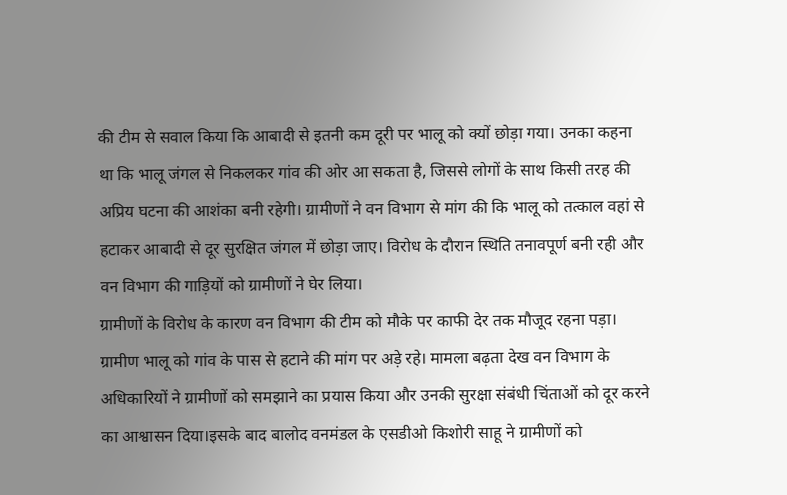की टीम से सवाल किया कि आबादी से इतनी कम दूरी पर भालू को क्यों छोड़ा गया। उनका कहना था कि भालू जंगल से निकलकर गांव की ओर आ सकता है, जिससे लोगों के साथ किसी तरह की अप्रिय घटना की आशंका बनी रहेगी। ग्रामीणों ने वन विभाग से मांग की कि भालू को तत्काल वहां से हटाकर आबादी से दूर सुरक्षित जंगल में छोड़ा जाए। विरोध के दौरान स्थिति तनावपूर्ण बनी रही और वन विभाग की गाड़ियों को ग्रामीणों ने घेर लिया।
ग्रामीणों के विरोध के कारण वन विभाग की टीम को मौके पर काफी देर तक मौजूद रहना पड़ा। ग्रामीण भालू को गांव के पास से हटाने की मांग पर अड़े रहे। मामला बढ़ता देख वन विभाग के अधिकारियों ने ग्रामीणों को समझाने का प्रयास किया और उनकी सुरक्षा संबंधी चिंताओं को दूर करने का आश्वासन दिया।इसके बाद बालोद वनमंडल के एसडीओ किशोरी साहू ने ग्रामीणों को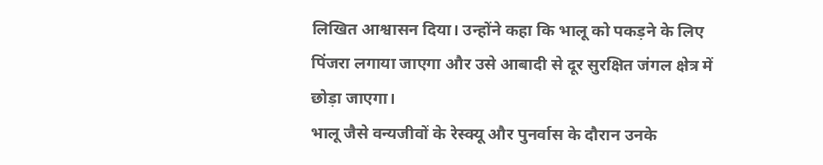लिखित आश्वासन दिया। उन्होंने कहा कि भालू को पकड़ने के लिए पिंजरा लगाया जाएगा और उसे आबादी से दूर सुरक्षित जंगल क्षेत्र में छोड़ा जाएगा।
भालू जैसे वन्यजीवों के रेस्क्यू और पुनर्वास के दौरान उनके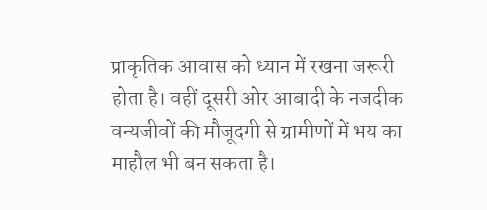प्राकृतिक आवास को ध्यान में रखना जरूरी होता है। वहीं दूसरी ओर आबादी के नजदीक वन्यजीवों की मौजूदगी से ग्रामीणों में भय का माहौल भी बन सकता है।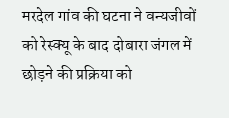मरदेल गांव की घटना ने वन्यजीवों को रेस्क्यू के बाद दोबारा जंगल में छोड़ने की प्रक्रिया को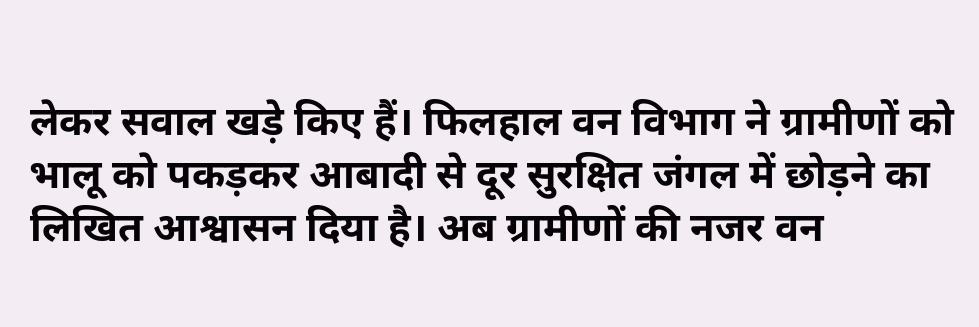लेकर सवाल खड़े किए हैं। फिलहाल वन विभाग ने ग्रामीणों को भालू को पकड़कर आबादी से दूर सुरक्षित जंगल में छोड़ने का लिखित आश्वासन दिया है। अब ग्रामीणों की नजर वन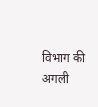विभाग की अगली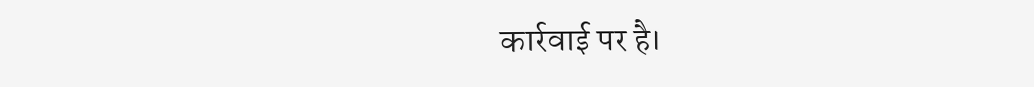कार्रवाई पर है।